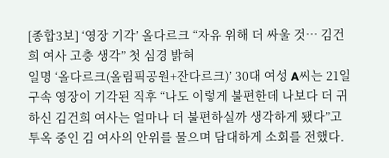[종합3보] ‘영장 기각’ 올다르크 “자유 위해 더 싸울 것… 김건희 여사 고충 생각” 첫 심경 밝혀
일명 ‘올다르크(올림픽공원+잔다르크)’ 30대 여성 A씨는 21일 구속 영장이 기각된 직후 “나도 이렇게 불편한데 나보다 더 귀하신 김건희 여사는 얼마나 더 불편하실까 생각하게 됐다”고 투옥 중인 김 여사의 안위를 물으며 담대하게 소회를 전했다.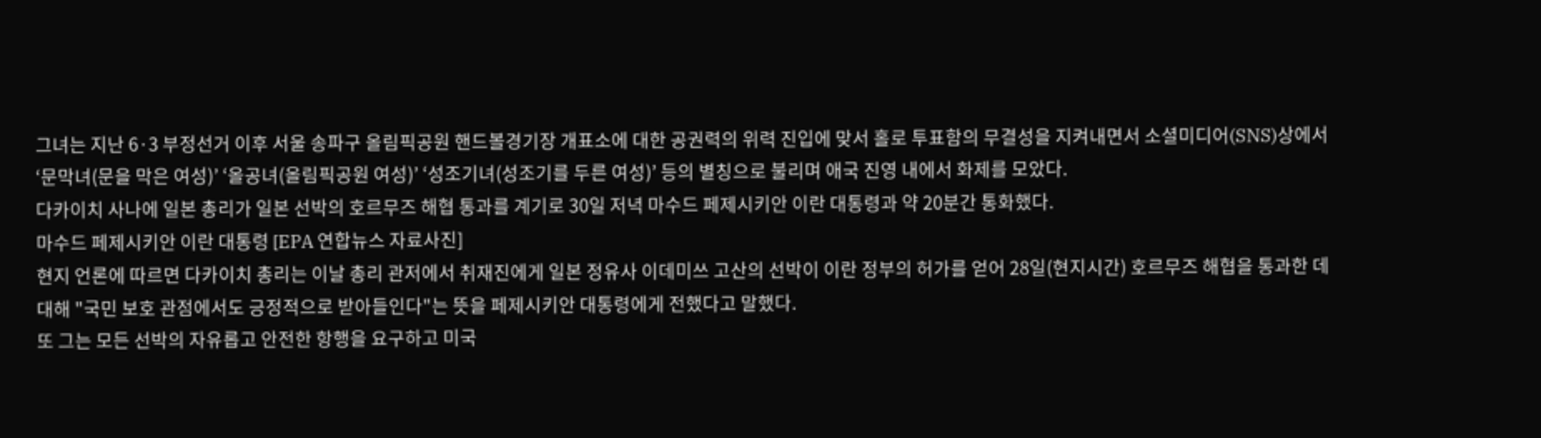그녀는 지난 6·3 부정선거 이후 서울 송파구 올림픽공원 핸드볼경기장 개표소에 대한 공권력의 위력 진입에 맞서 홀로 투표함의 무결성을 지켜내면서 소셜미디어(SNS)상에서 ‘문막녀(문을 막은 여성)’ ‘올공녀(올림픽공원 여성)’ ‘성조기녀(성조기를 두른 여성)’ 등의 별칭으로 불리며 애국 진영 내에서 화제를 모았다.
다카이치 사나에 일본 총리가 일본 선박의 호르무즈 해협 통과를 계기로 30일 저녁 마수드 페제시키안 이란 대통령과 약 20분간 통화했다.
마수드 페제시키안 이란 대통령 [EPA 연합뉴스 자료사진]
현지 언론에 따르면 다카이치 총리는 이날 총리 관저에서 취재진에게 일본 정유사 이데미쓰 고산의 선박이 이란 정부의 허가를 얻어 28일(현지시간) 호르무즈 해협을 통과한 데 대해 "국민 보호 관점에서도 긍정적으로 받아들인다"는 뜻을 페제시키안 대통령에게 전했다고 말했다.
또 그는 모든 선박의 자유롭고 안전한 항행을 요구하고 미국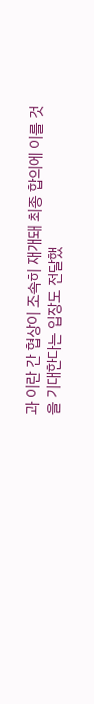과 이란 간 협상이 조속히 재개돼 최종 합의에 이를 것을 기대한다는 입장도 전달했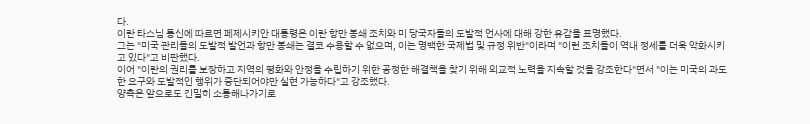다.
이란 타스님 통신에 따르면 페제시키안 대통령은 이란 항만 봉쇄 조치와 미 당국자들의 도발적 언사에 대해 강한 유감을 표명했다.
그는 "미국 관리들의 도발적 발언과 항만 봉쇄는 결코 수용할 수 없으며, 이는 명백한 국제법 및 규정 위반"이라며 "이런 조치들이 역내 정세를 더욱 악화시키고 있다"고 비판했다.
이어 "이란의 권리를 보장하고 지역의 평화와 안정을 수립하기 위한 공정한 해결책을 찾기 위해 외교적 노력을 지속할 것을 강조한다"면서 "이는 미국의 과도한 요구와 도발적인 행위가 중단되어야만 실현 가능하다"고 강조했다.
양측은 앞으로도 긴밀히 소통해나가기로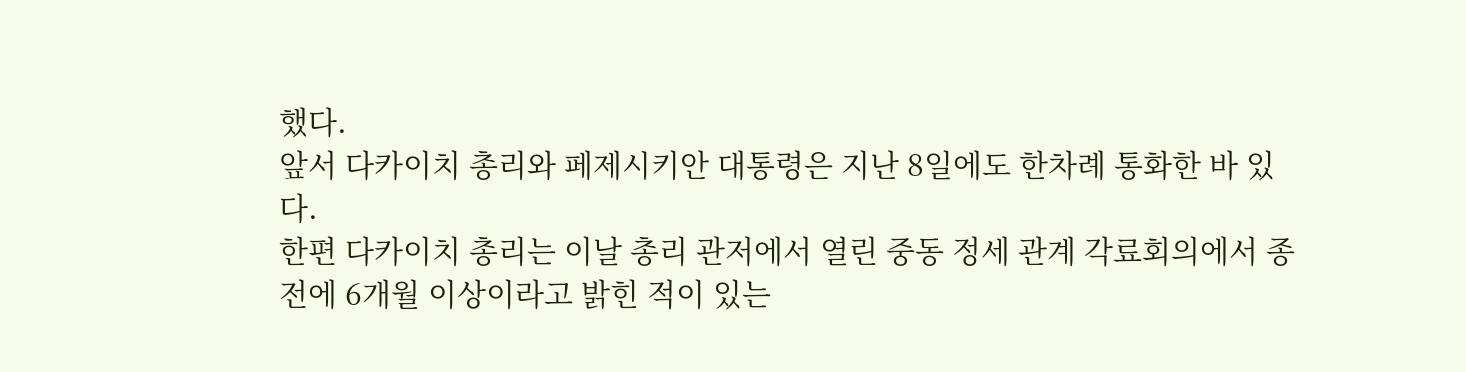했다.
앞서 다카이치 총리와 페제시키안 대통령은 지난 8일에도 한차례 통화한 바 있다.
한편 다카이치 총리는 이날 총리 관저에서 열린 중동 정세 관계 각료회의에서 종전에 6개월 이상이라고 밝힌 적이 있는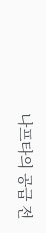나프타의 공급 전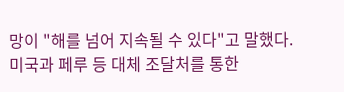망이 "해를 넘어 지속될 수 있다"고 말했다.
미국과 페루 등 대체 조달처를 통한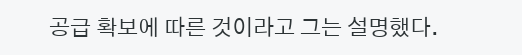공급 확보에 따른 것이라고 그는 설명했다.